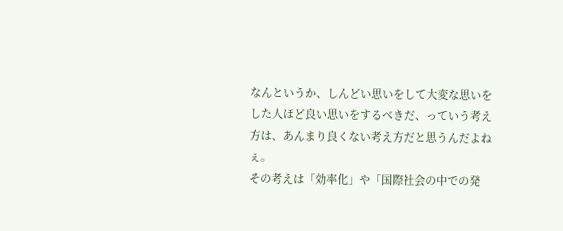なんというか、しんどい思いをして大変な思いをした人ほど良い思いをするべきだ、っていう考え方は、あんまり良くない考え方だと思うんだよねぇ。
その考えは「効率化」や「国際社会の中での発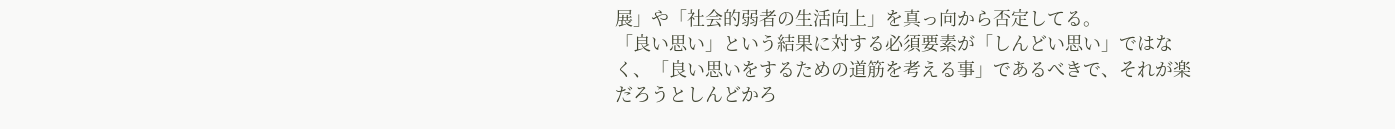展」や「社会的弱者の生活向上」を真っ向から否定してる。
「良い思い」という結果に対する必須要素が「しんどい思い」ではなく、「良い思いをするための道筋を考える事」であるべきで、それが楽だろうとしんどかろ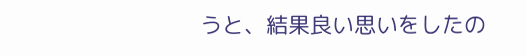うと、結果良い思いをしたの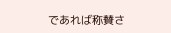であれば称賛さ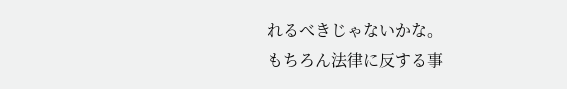れるべきじゃないかな。
もちろん法律に反する事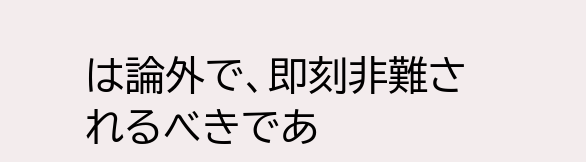は論外で、即刻非難されるべきであ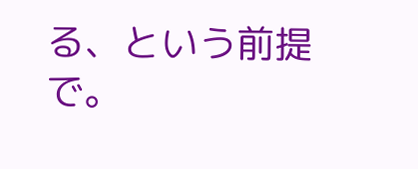る、という前提で。